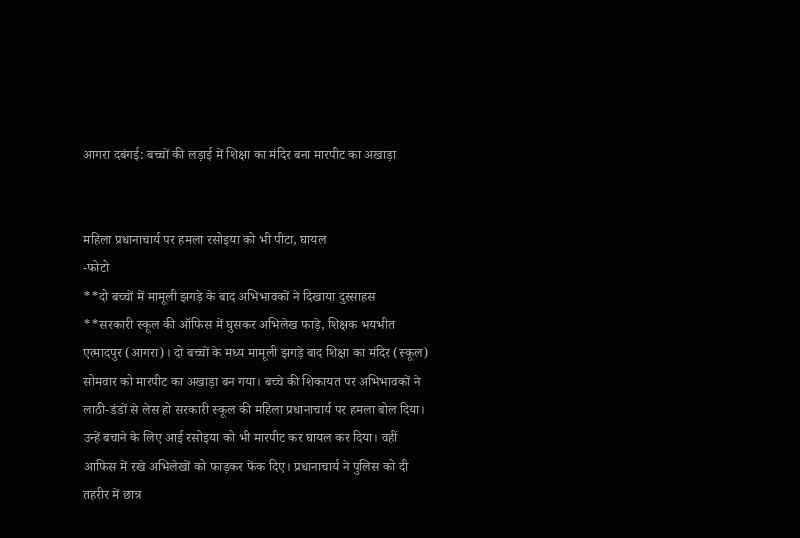आगरा दबंगई: बच्चों की लड़ाई में शिक्षा का मंदिर बना मारपीट का अखाड़ा


महिला प्रधानाचार्य पर हमला रसोइया को भी पीटा, घायल
-फोटो
**दो बच्चों में मामूली झगड़े के बाद अभिभावकों ने दिखाया दुस्साहस
**सरकारी स्कूल की ऑफिस में घुसकर अभिलेख फाड़े, शिक्षक भयभीत
एत्मादपुर (आगरा)। दो बच्चों के मध्य मामूली झगड़े बाद शिक्षा का मंदिर (स्कूल) सोमवार को मारपीट का अखाड़ा बन गया। बच्चे की शिकायत पर अभिभावकों ने लाठी-डंडों से लेस हो सरकारी स्कूल की महिला प्रधानाचार्य पर हमला बोल दिया। उन्हें बचाने के लिए आई रसोइया को भी मारपीट कर घायल कर दिया। वहीं आफिस में रखे अभिलेखों को फाड़कर फेंक दिए। प्रधानाचार्य ने पुलिस को दी तहरीर में छात्र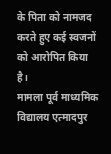के पिता को नामजद करते हुए कई स्वजनों को आरोपित किया है।
मामला पूर्व माध्यमिक विद्यालय एत्मादपुर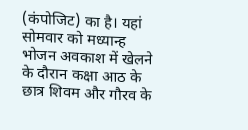(कंपोजिट) का है। यहां सोमवार को मध्यान्ह भोजन अवकाश में खेलने के दौरान कक्षा आठ के छात्र शिवम और गौरव के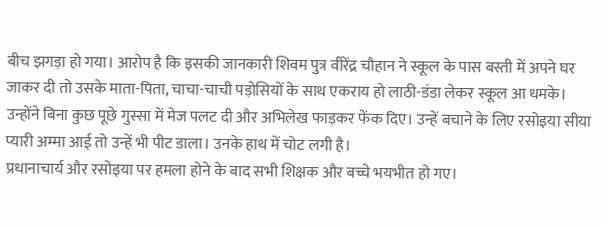बीच झगड़ा हो गया। आरोप है कि इसकी जानकारी शिवम पुत्र वीरेंद्र चौहान ने स्कूल के पास बस्ती में अपने घर जाकर दी तो उसके माता-पिता, चाचा-चाची पड़ोसियों के साथ एकराय हो लाठी-डंडा लेकर स्कूल आ धमके। उन्होंने बिना कुछ पूछे गुस्सा में मेज पलट दी और अभिलेख फाड़कर फेंक दिए। उन्हें बचाने के लिए रसोइया सीया प्यारी अम्मा आई तो उन्हें भी पीट डाला। उनके हाथ में चोट लगी है।
प्रधानाचार्य और रसोइया पर हमला होने के बाद सभी शिक्षक और बच्चे भयभीत हो गए।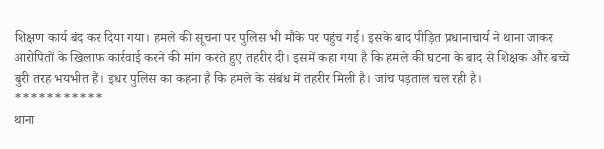शिक्षण कार्य बंद कर दिया गया। हमले की सूचना पर पुलिस भी मौके पर पहुंच गई। इसके बाद पीड़ित प्रधानाचार्य ने थाना जाकर आरोपितों के खिलाफ कार्रवाई करने की मांग करते हुए तहरीर दी। इसमें कहा गया है कि हमले की घटना के बाद से शिक्षक और बच्चे बुरी तरह भयभीत हैं। इधर पुलिस का कहना है कि हमले के संबंध में तहरीर मिली है। जांच पड़ताल चल रही है।
***********
थाना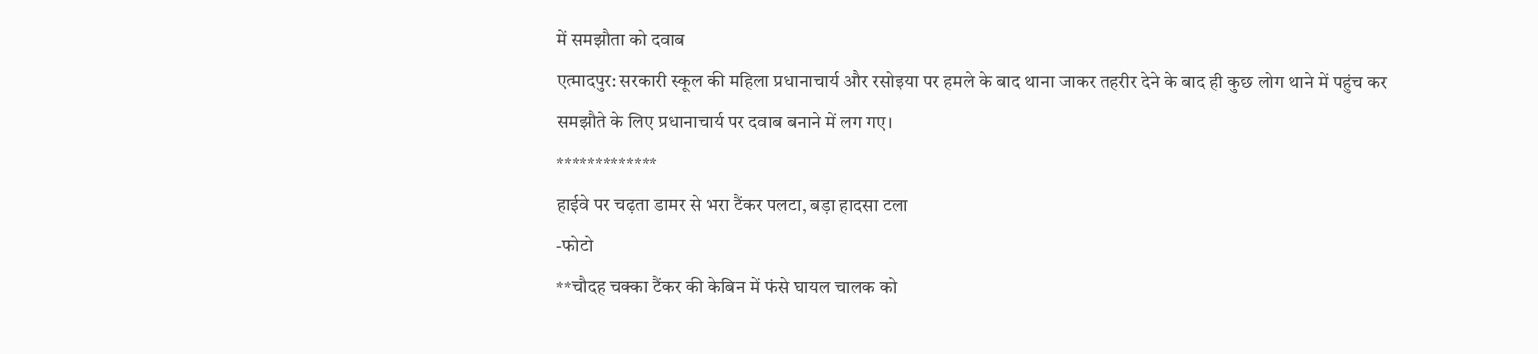में समझौता को दवाब
एत्मादपुर: सरकारी स्कूल की महिला प्रधानाचार्य और रसोइया पर हमले के बाद थाना जाकर तहरीर देने के बाद ही कुछ लोग थाने में पहुंच कर समझौते के लिए प्रधानाचार्य पर दवाब बनाने में लग गए।
*************
हाईवे पर चढ़ता डामर से भरा टैंकर पलटा, बड़ा हादसा टला
-फोटो
**चौदह चक्का टैंकर की केबिन में फंसे घायल चालक को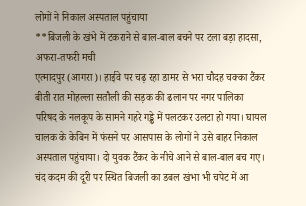लोगों ने निकाल अस्पताल पहुंचाया
**बिजली के खंभे में टकराने से बाल-बाल बचने पर टला बड़ा हादसा, अफरा-तफरी मची
एत्मादपुर (आगरा)। हाईवे पर चढ़ रहा डामर से भरा चौदह चक्का टैंकर बीती रात मोहल्ला सतौली की सड़क की ढलान पर नगर पालिका परिषद के नलकूप के सामने गहरे गड्ढे में पलटकर उलटा हो गया। घायल चालक के केबिन में फंसने पर आसपास के लोगों ने उसे बाहर निकाल अस्पताल पहुंचाया। दो युवक टैंकर के नीचे आने से बाल-बाल बच गए। चंद कदम की दूरी पर स्थित बिजली का डबल खंभा भी चपेट में आ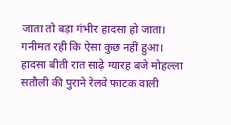जाता तो बड़ा गंभीर हादसा हो जाता। गनीमत रही कि ऐसा कुछ नहीं हुआ।
हादसा बीती रात साढ़े ग्यारह बजे मोहल्ला सतौली की पुराने रेलवे फाटक वाली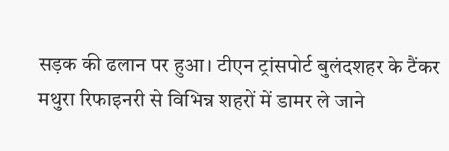सड़क की ढलान पर हुआ। टीएन ट्रांसपोर्ट बुलंदशहर के टैंकर मथुरा रिफाइनरी से विभिन्न शहरों में डामर ले जाने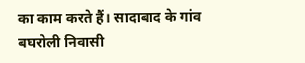का काम करते हैं। सादाबाद के गांव बघरोली निवासी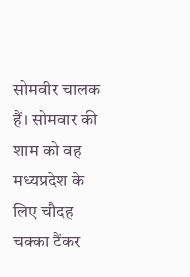सोमवीर चालक हैं। सोमवार की शाम को वह मध्यप्रदेश के लिए चौदह चक्का टैंकर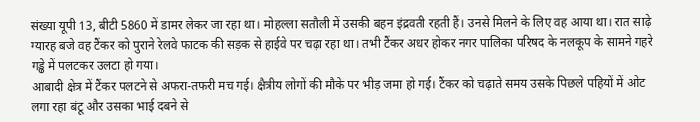संख्या यूपी 13, बीटी 5860 में डामर लेकर जा रहा था। मोहल्ला सतौली में उसकी बहन इंद्रवती रहती हैं। उनसे मिलने के लिए वह आया था। रात साढ़े ग्यारह बजे वह टैंकर को पुराने रेलवे फाटक की सड़क से हाईवे पर चढ़ा रहा था। तभी टैंकर अधर होकर नगर पालिका परिषद के नलकूप के सामने गहरे गड्ढे में पलटकर उलटा हो गया।
आबादी क्षेत्र में टैंकर पलटने से अफरा-तफरी मच गई। क्षैत्रीय लोगों की मौके पर भीड़ जमा हो गई। टैंकर को चढ़ाते समय उसके पिछले पहियों में ओट लगा रहा बंटू और उसका भाई दबने से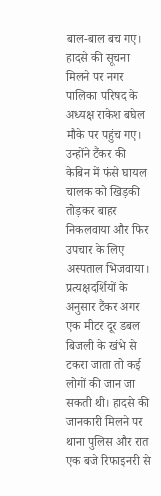बाल-बाल बच गए। हादसे की सूचना मिलने पर नगर पालिका परिषद के अध्यक्ष राकेश बघेल मौके पर पहुंच गए। उन्होंने टैंकर की केबिन में फंसे घायल चालक को खिड़की तोड़कर बाहर निकलवाया और फिर उपचार के लिए अस्पताल भिजवाया।
प्रत्यक्षदर्शियों के अनुसार टैंकर अगर एक मीटर दूर डबल बिजली के खंभे से टकरा जाता तो कई लोगों की जान जा सकती थी। हादसे की जानकारी मिलने पर थाना पुलिस और रात एक बजे रिफाइनरी से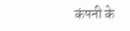कंपनी के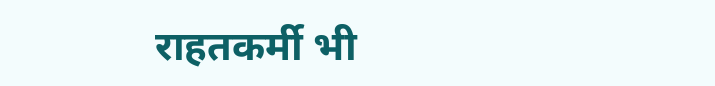राहतकर्मी भी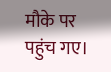मौके पर पहुंच गए।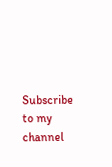Subscribe to my channel